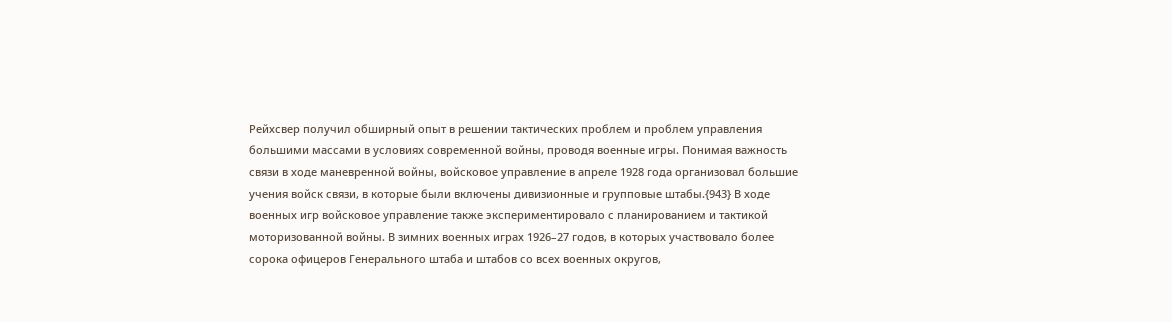Рейхсвер получил обширный опыт в решении тактических проблем и проблем управления большими массами в условиях современной войны, проводя военные игры. Понимая важность связи в ходе маневренной войны, войсковое управление в апреле 1928 года организовал большие учения войск связи, в которые были включены дивизионные и групповые штабы.{943} В ходе военных игр войсковое управление также экспериментировало с планированием и тактикой моторизованной войны. В зимних военных играх 1926–27 годов, в которых участвовало более сорока офицеров Генерального штаба и штабов со всех военных округов,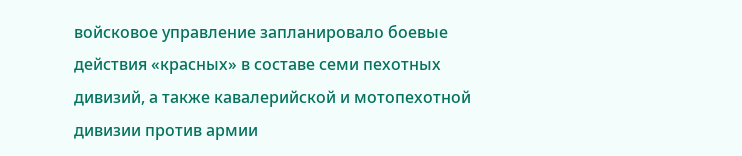войсковое управление запланировало боевые действия «красных» в составе семи пехотных дивизий, а также кавалерийской и мотопехотной дивизии против армии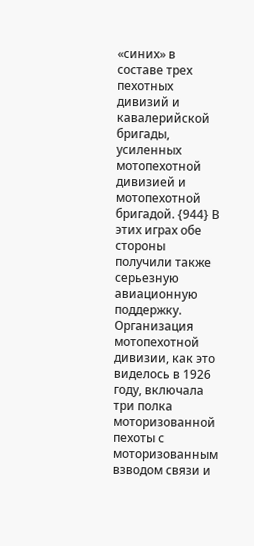«синих» в составе трех пехотных дивизий и кавалерийской бригады, усиленных мотопехотной дивизией и мотопехотной бригадой. {944} В этих играх обе стороны получили также серьезную авиационную поддержку. Организация мотопехотной дивизии, как это виделось в 1926 году, включала три полка моторизованной пехоты с моторизованным взводом связи и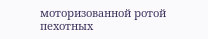моторизованной ротой пехотных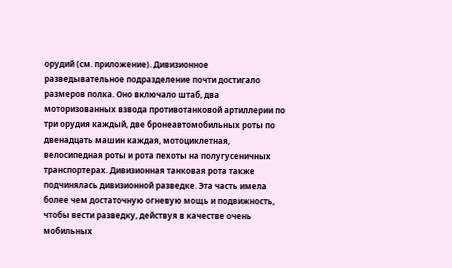орудий (см. приложение). Дивизионное разведывательное подразделение почти достигало размеров полка. Оно включало штаб, два моторизованных взвода противотанковой артиллерии по три орудия каждый, две бронеавтомобильных роты по двенадцать машин каждая, мотоциклетная, велосипедная роты и рота пехоты на полугусеничных транспортерах. Дивизионная танковая рота также подчинялась дивизионной разведке. Эта часть имела более чем достаточную огневую мощь и подвижность, чтобы вести разведку, действуя в качестве очень мобильных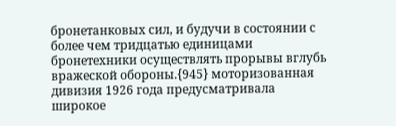бронетанковых сил, и будучи в состоянии с более чем тридцатью единицами бронетехники осуществлять прорывы вглубь вражеской обороны.{945} моторизованная дивизия 1926 года предусматривала широкое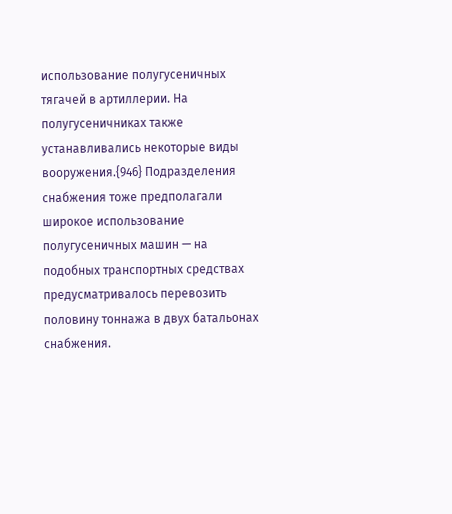использование полугусеничных тягачей в артиллерии. На полугусеничниках также устанавливались некоторые виды вооружения.{946} Подразделения снабжения тоже предполагали широкое использование полугусеничных машин — на подобных транспортных средствах предусматривалось перевозить половину тоннажа в двух батальонах снабжения.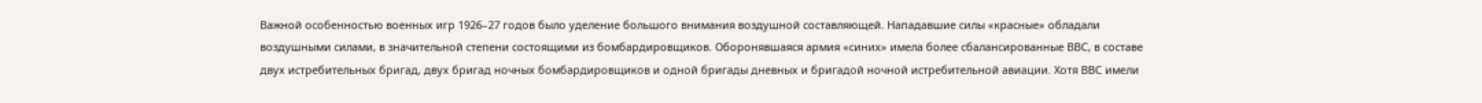Важной особенностью военных игр 1926–27 годов было уделение большого внимания воздушной составляющей. Нападавшие силы «красные» обладали воздушными силами, в значительной степени состоящими из бомбардировщиков. Оборонявшаяся армия «синих» имела более сбалансированные ВВС, в составе двух истребительных бригад, двух бригад ночных бомбардировщиков и одной бригады дневных и бригадой ночной истребительной авиации. Хотя ВВС имели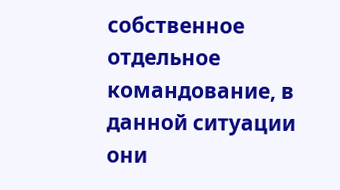собственное отдельное командование, в данной ситуации они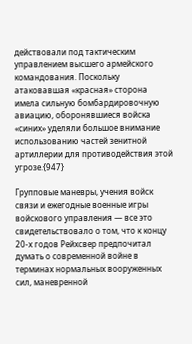действовали под тактическим управлением высшего армейского командования. Поскольку атаковавшая «красная» сторона имела сильную бомбардировочную авиацию, оборонявшиеся войска «синих» уделяли большое внимание использованию частей зенитной артиллерии для противодействия этой угрозе.{947}

Групповые маневры, учения войск связи и ежегодные военные игры войскового управления — все это свидетельствовало о том, что к концу 20-х годов Рейхсвер предпочитал думать о современной войне в терминах нормальных вооруженных сил, маневренной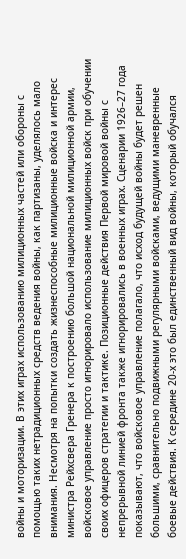войны и моторизации. В этих играх использованию милиционных частей или обороны с помощью таких нетрадиционных средств ведения войны, как партизаны, уделялось мало внимания. Несмотря на попытки создать жизнеспособные милиционные войска и интерес министра Рейхсвера Гренера к построению большой национальной милиционной армии, войсковое управление просто игнорировало использование милиционных войск при обучении своих офицеров стратегии и тактике. Позиционные действия Первой мировой войны с непрерывной линией фронта также игнорировались в военных играх. Сценарии 1926–27 года показывают, что войсковое управление полагало, что исход будущей войны будет решен большими, сравнительно подвижными регулярными войсками, ведущими маневренные боевые действия. К середине 20-х это был единственный вид войны, который обучался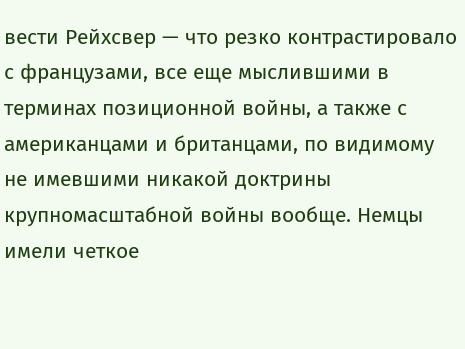вести Рейхсвер — что резко контрастировало с французами, все еще мыслившими в терминах позиционной войны, а также с американцами и британцами, по видимому не имевшими никакой доктрины крупномасштабной войны вообще. Немцы имели четкое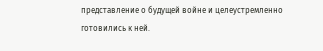представление о будущей войне и целеустремленно готовились к ней.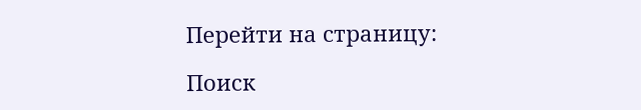Перейти на страницу:

Поиск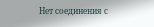Нет соединения с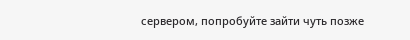сервером, попробуйте зайти чуть позже